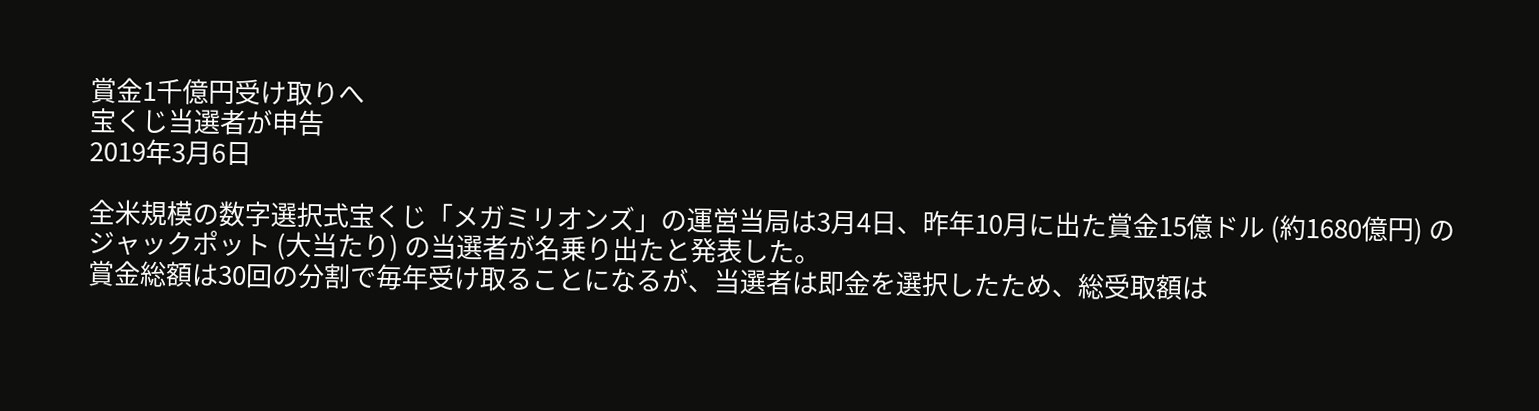賞金1千億円受け取りへ
宝くじ当選者が申告
2019年3月6日

全米規模の数字選択式宝くじ「メガミリオンズ」の運営当局は3月4日、昨年10月に出た賞金15億ドル (約1680億円) のジャックポット (大当たり) の当選者が名乗り出たと発表した。
賞金総額は30回の分割で毎年受け取ることになるが、当選者は即金を選択したため、総受取額は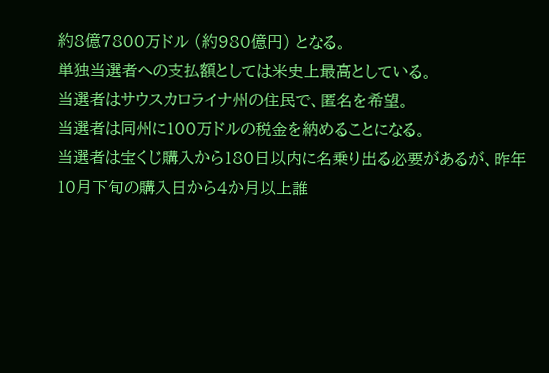約8億7800万ドル (約980億円) となる。
単独当選者への支払額としては米史上最高としている。
当選者はサウスカロライナ州の住民で、匿名を希望。
当選者は同州に100万ドルの税金を納めることになる。
当選者は宝くじ購入から180日以内に名乗り出る必要があるが、昨年10月下旬の購入日から4か月以上誰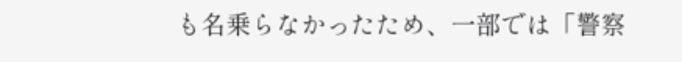も名乗らなかったため、一部では「警察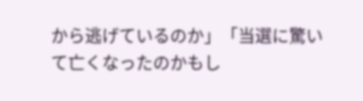から逃げているのか」「当選に驚いて亡くなったのかもし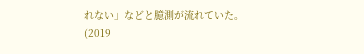れない」などと臆測が流れていた。
(2019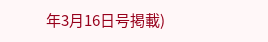年3月16日号掲載)